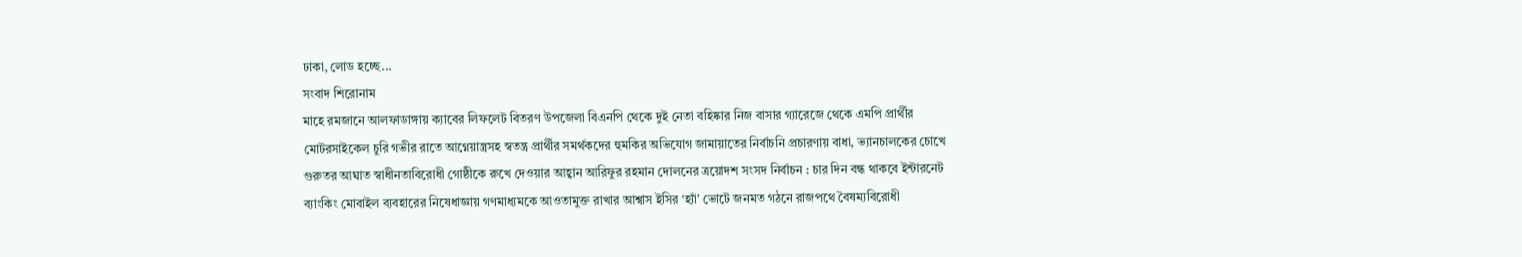ঢাকা, লোড হচ্ছে...
সংবাদ শিরোনাম
মাহে রমজানে আলফাডাঙ্গায় ক্যাবের লিফলেট বিতরণ উপজেলা বিএনপি থেকে দুই নেতা বহিষ্কার নিজ বাসার গ্যারেজে থেকে এমপি প্রার্থীর মোটরসাইকেল চুরি গভীর রাতে আগ্নেয়াস্ত্রসহ স্বতন্ত্র প্রার্থীর সমর্থকদের হুমকির অভিযোগ জামায়াতের নির্বাচনি প্রচারণায় বাধা, ভ্যানচালকের চোখে গুরুতর আঘাত স্বাধীনতাবিরোধী গোষ্ঠীকে রুখে দেওয়ার আহ্বান আরিফুর রহমান দোলনের ত্রয়োদশ সংসদ নির্বাচন : চার দিন বন্ধ থাকবে ইন্টারনেট ব্যাংকিং মোবাইল ব্যবহারের নিষেধাজ্ঞায় গণমাধ্যমকে আওতামুক্ত রাখার আশ্বাস ইসির ‘হ্যাঁ’ ভোটে জনমত গঠনে রাজপথে বৈষম্যবিরোধী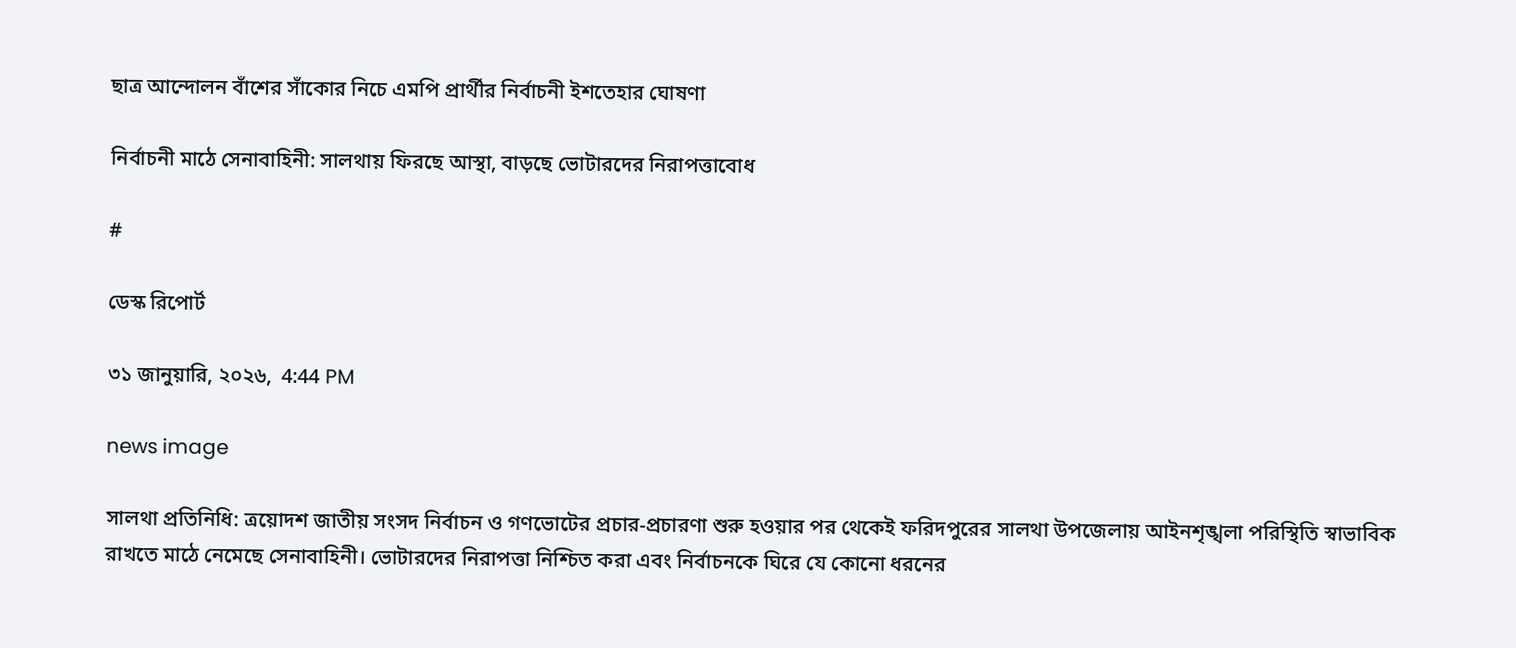ছাত্র আন্দোলন বাঁশের সাঁকোর নিচে এমপি প্রার্থীর নির্বাচনী ইশতেহার ঘোষণা

নির্বাচনী মাঠে সেনাবাহিনী: সালথায় ফিরছে আস্থা, বাড়ছে ভোটারদের নিরাপত্তাবোধ

#

ডেস্ক রিপোর্ট

৩১ জানুয়ারি, ২০২৬,  4:44 PM

news image

সালথা প্রতিনিধি: ত্রয়োদশ জাতীয় সংসদ নির্বাচন ও গণভোটের প্রচার-প্রচারণা শুরু হওয়ার পর থেকেই ফরিদপুরের সালথা উপজেলায় আইনশৃঙ্খলা পরিস্থিতি স্বাভাবিক রাখতে মাঠে নেমেছে সেনাবাহিনী। ভোটারদের নিরাপত্তা নিশ্চিত করা এবং নির্বাচনকে ঘিরে যে কোনো ধরনের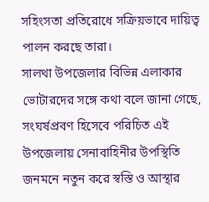সহিংসতা প্রতিরোধে সক্রিয়ভাবে দায়িত্ব পালন করছে তারা।
সালথা উপজেলার বিভিন্ন এলাকার ভোটারদের সঙ্গে কথা বলে জানা গেছে, সংঘর্ষপ্রবণ হিসেবে পরিচিত এই উপজেলায় সেনাবাহিনীর উপস্থিতি জনমনে নতুন করে স্বস্তি ও আস্থার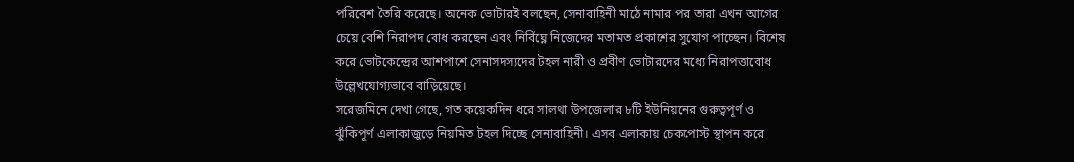পরিবেশ তৈরি করেছে। অনেক ভোটারই বলছেন, সেনাবাহিনী মাঠে নামার পর তারা এখন আগের চেয়ে বেশি নিরাপদ বোধ করছেন এবং নির্বিঘ্নে নিজেদের মতামত প্রকাশের সুযোগ পাচ্ছেন। বিশেষ করে ভোটকেন্দ্রের আশপাশে সেনাসদস্যদের টহল নারী ও প্রবীণ ভোটারদের মধ্যে নিরাপত্তাবোধ উল্লেখযোগ্যভাবে বাড়িয়েছে।
সরেজমিনে দেখা গেছে, গত কয়েকদিন ধরে সালথা উপজেলার ৮টি ইউনিয়নের গুরুত্বপূর্ণ ও ঝুঁকিপূর্ণ এলাকাজুড়ে নিয়মিত টহল দিচ্ছে সেনাবাহিনী। এসব এলাকায় চেকপোস্ট স্থাপন করে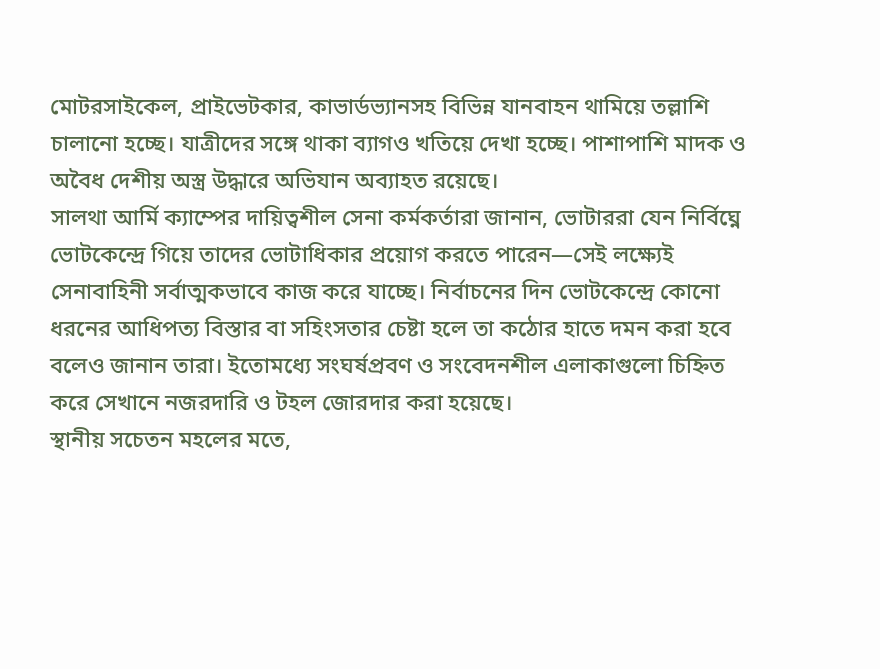মোটরসাইকেল, প্রাইভেটকার, কাভার্ডভ্যানসহ বিভিন্ন যানবাহন থামিয়ে তল্লাশি চালানো হচ্ছে। যাত্রীদের সঙ্গে থাকা ব্যাগও খতিয়ে দেখা হচ্ছে। পাশাপাশি মাদক ও অবৈধ দেশীয় অস্ত্র উদ্ধারে অভিযান অব্যাহত রয়েছে।
সালথা আর্মি ক্যাম্পের দায়িত্বশীল সেনা কর্মকর্তারা জানান, ভোটাররা যেন নির্বিঘ্নে ভোটকেন্দ্রে গিয়ে তাদের ভোটাধিকার প্রয়োগ করতে পারেন—সেই লক্ষ্যেই সেনাবাহিনী সর্বাত্মকভাবে কাজ করে যাচ্ছে। নির্বাচনের দিন ভোটকেন্দ্রে কোনো ধরনের আধিপত্য বিস্তার বা সহিংসতার চেষ্টা হলে তা কঠোর হাতে দমন করা হবে বলেও জানান তারা। ইতোমধ্যে সংঘর্ষপ্রবণ ও সংবেদনশীল এলাকাগুলো চিহ্নিত করে সেখানে নজরদারি ও টহল জোরদার করা হয়েছে।
স্থানীয় সচেতন মহলের মতে,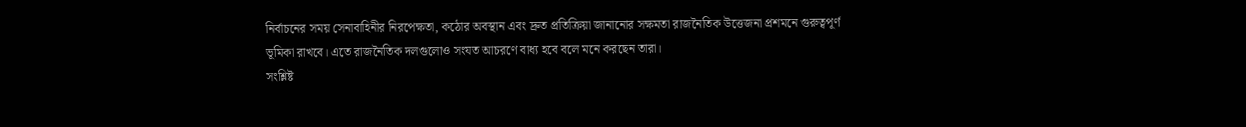নির্বাচনের সময় সেনাবাহিনীর নিরপেক্ষতা, কঠোর অবস্থান এবং দ্রুত প্রতিক্রিয়া জানানোর সক্ষমতা রাজনৈতিক উত্তেজনা প্রশমনে গুরুত্বপূর্ণ ভূমিকা রাখবে। এতে রাজনৈতিক দলগুলোও সংযত আচরণে বাধ্য হবে বলে মনে করছেন তারা।
সংশ্লিষ্ট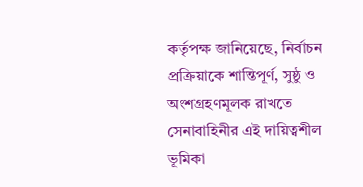কর্তৃপক্ষ জানিয়েছে, নির্বাচন প্রক্রিয়াকে শান্তিপূর্ণ, সুষ্ঠু ও অংশগ্রহণমূলক রাখতে সেনাবাহিনীর এই দায়িত্বশীল ভূমিকা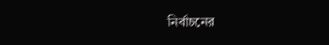নির্বাচনের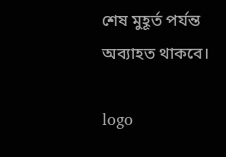শেষ মুহূর্ত পর্যন্ত অব্যাহত থাকবে।

logo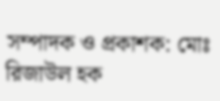সম্পাদক ও প্রকাশক: মোঃ রিজাউল হক